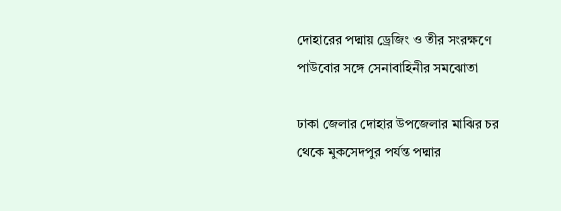দোহারের পদ্মায় ড্রেজিং ও তীর সংরক্ষণে পাউবোর সঙ্গে সেনাবাহিনীর সমঝোতা

ঢাকা জেলার দোহার উপজেলার মাঝির চর থেকে মুকসেদপুর পর্যন্ত পদ্মার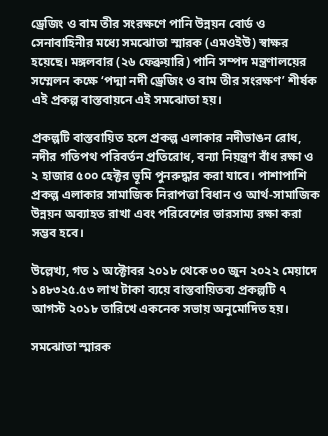ড্রেজিং ও বাম তীর সংরক্ষণে পানি উন্নয়ন বোর্ড ও সেনাবাহিনীর মধ্যে সমঝোতা স্মারক (এমওইউ) স্বাক্ষর হয়েছে। মঙ্গলবার (২৬ ফেব্রুয়ারি) পানি সম্পদ মন্ত্রণালয়ের সম্মেলন কক্ষে ‘পদ্মা নদী ড্রেজিং ও বাম তীর সংরক্ষণ’ শীর্ষক এই প্রকল্প বাস্তবায়নে এই সমঝোতা হয়।

প্রকল্পটি বাস্তবায়িত হলে প্রকল্প এলাকার নদীভাঙন রোধ, নদীর গতিপথ পরিবর্তন প্রতিরোধ, বন্যা নিয়ন্ত্রণ বাঁধ রক্ষা ও ২ হাজার ৫০০ হেক্টর ভূমি পুনরুদ্ধার করা যাবে। পাশাপাশি প্রকল্প এলাকার সামাজিক নিরাপত্তা বিধান ও আর্থ-সামাজিক উন্নয়ন অব্যাহত রাখা এবং পরিবেশের ভারসাম্য রক্ষা করা সম্ভব হবে।

উল্লেখ্য, গত ১ অক্টোবর ২০১৮ থেকে ৩০ জুন ২০২২ মেয়াদে ১৪৮৩২৫.৫৩ লাখ টাকা ব্যয়ে বাস্তবায়িতব্য প্রকল্পটি ৭ আগস্ট ২০১৮ তারিখে একনেক সভায় অনুমোদিত হয়।

সমঝোতা স্মারক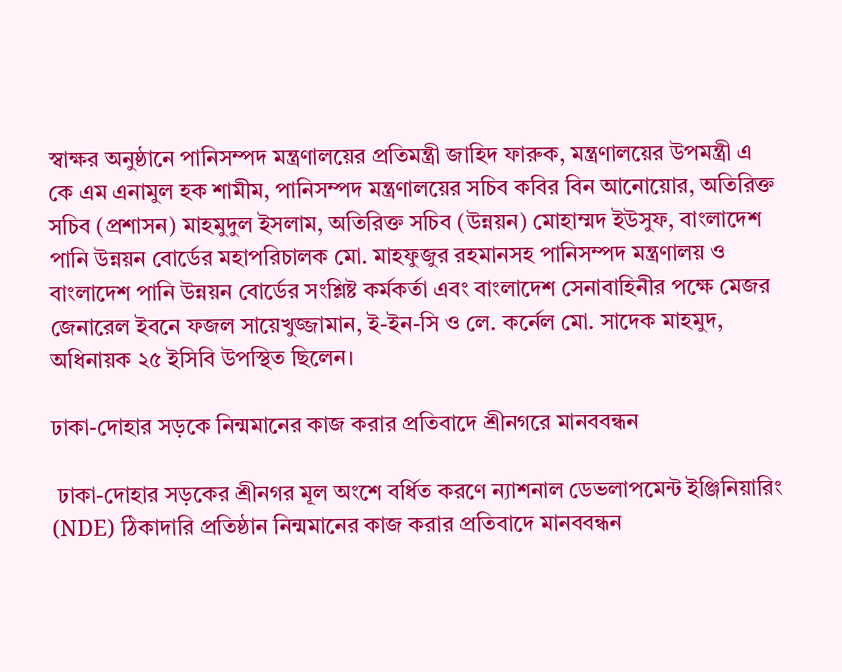স্বাক্ষর অনুষ্ঠানে পানিসম্পদ মন্ত্রণালয়ের প্রতিমন্ত্রী জাহিদ ফারুক, মন্ত্রণালয়ের উপমন্ত্রী এ কে এম এনামুল হক শামীম, পানিসম্পদ মন্ত্রণালয়ের সচিব কবির বিন আনোয়োর, অতিরিক্ত সচিব (প্রশাসন) মাহমুদুল ইসলাম, অতিরিক্ত সচিব (উন্নয়ন) মোহাম্মদ ইউসুফ, বাংলাদেশ পানি উন্নয়ন বোর্ডের মহাপরিচালক মো. মাহফুজুর রহমানসহ পানিসম্পদ মন্ত্রণালয় ও বাংলাদেশ পানি উন্নয়ন বোর্ডের সংশ্লিষ্ট কর্মকর্তা এবং বাংলাদেশ সেনাবাহিনীর পক্ষে মেজর জেনারেল ইবনে ফজল সায়েখুজ্জামান, ই-ইন-সি ও লে. কর্নেল মো. সাদেক মাহমুদ, অধিনায়ক ২৫ ইসিবি উপস্থিত ছিলেন।

ঢাকা-দোহার সড়কে নিন্মমানের কাজ করার প্রতিবাদে শ্রীনগরে মানববন্ধন

 ঢাকা-দোহার সড়কের শ্রীনগর মূল অংশে বর্ধিত করণে ন্যাশনাল ডেভলাপমেন্ট ইঞ্জিনিয়ারিং (NDE) ঠিকাদারি প্রতিষ্ঠান নিন্মমানের কাজ করার প্রতিবাদে মানববন্ধন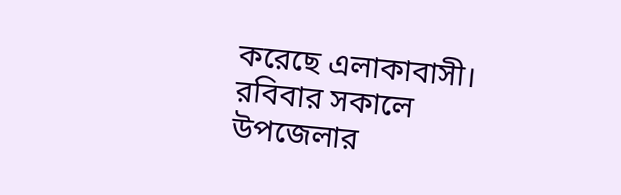করেছে এলাকাবাসী। রবিবার সকালে উপজেলার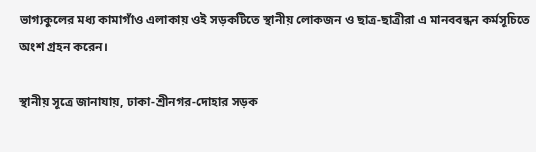ভাগ্যকুলের মধ্য কামাগাঁও এলাকায় ওই সড়কটিতে স্থানীয় লোকজন ও ছাত্র-ছাত্রীরা এ মানববন্ধন কর্মসূচিতে অংশ গ্রহন করেন।

স্থানীয় সূত্রে জানাযায়, ঢাকা-শ্রীনগর-দোহার সড়ক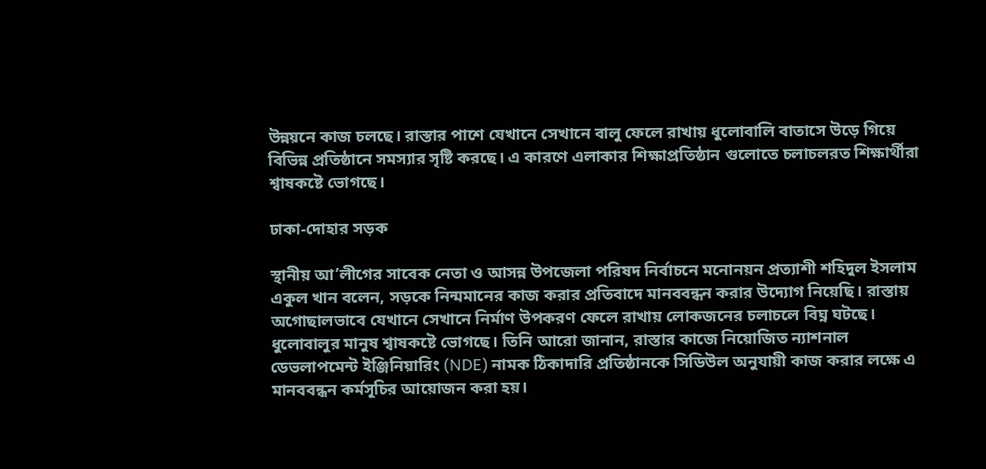উন্নয়নে কাজ চলছে। রাস্তার পাশে যেখানে সেখানে বালু ফেলে রাখায় ধুলোবালি বাতাসে উড়ে গিয়ে বিভিন্ন প্রতিষ্ঠানে সমস্যার সৃষ্টি করছে। এ কারণে এলাকার শিক্ষাপ্রতিষ্ঠান গুলোতে চলাচলরত শিক্ষার্থীরা শ্বাষকষ্টে ভোগছে।

ঢাকা-দোহার সড়ক

স্থানীয় আ’লীগের সাবেক নেতা ও আসন্ন উপজেলা পরিষদ নির্বাচনে মনোনয়ন প্রত্যাশী শহিদুল ইসলাম একুল খান বলেন, সড়কে নিন্মমানের কাজ করার প্রতিবাদে মানববন্ধন করার উদ্যোগ নিয়েছি। রাস্তায় অগোছালভাবে যেখানে সেখানে নির্মাণ উপকরণ ফেলে রাখায় লোকজনের চলাচলে বিঘ্ন ঘটছে। ধুলোবালুর মানুষ শ্বাষকষ্টে ভোগছে। তিনি আরো জানান, রাস্তার কাজে নিয়োজিত ন্যাশনাল ডেভলাপমেন্ট ইঞ্জিনিয়ারিং (NDE) নামক ঠিকাদারি প্রতিষ্ঠানকে সিডিউল অনুযায়ী কাজ করার লক্ষে এ মানববন্ধন কর্মসূচির আয়োজন করা হয়।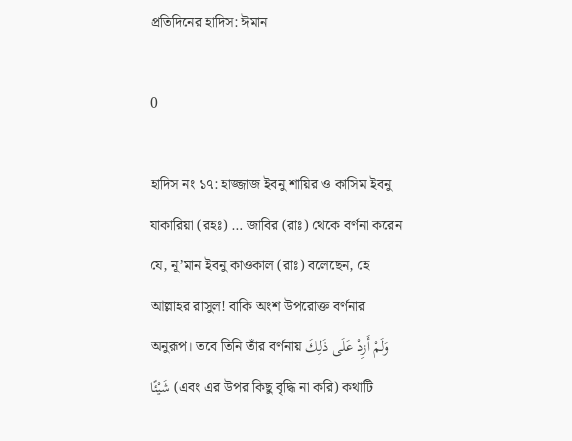প্রতিদিনের হাদিস: ঈমান

0

হাদিস নং ১৭: হাজ্জাজ ইবনু শায়ির ও কাসিম ইবনু যাকারিয়া (রহঃ) … জাবির (রাঃ) থেকে বর্ণনা করেন যে, নূ’মান ইবনু কাওকাল (রাঃ) বলেছেন, হে আল্লাহর রাসুল! বাকি অংশ উপরোক্ত বর্ণনার অনুরূপ। তবে তিনি তাঁর বর্ণনায় وَلَمْ أَزِدْ عَلَى ذَلِكَ شَيْئًا (এবং এর উপর কিছু বৃদ্ধি না করি) কথাটি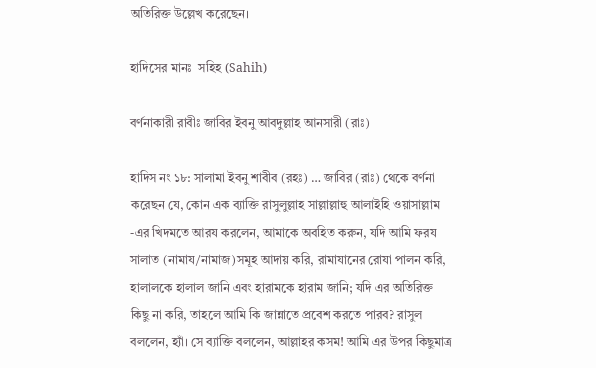অতিরিক্ত উল্লেখ করেছেন।

হাদিসের মানঃ  সহিহ (Sahih)

বর্ণনাকারী রাবীঃ জাবির ইবনু আবদুল্লাহ আনসারী (রাঃ)

হাদিস নং ১৮: সালামা ইবনু শাবীব (রহঃ) … জাবির (রাঃ) থেকে বর্ণনা করেছন যে, কোন এক ব্যাক্তি রাসুলুল্লাহ সাল্লাল্লাহু আলাইহি ওয়াসাল্লাম -এর খিদমতে আরয করলেন, আমাকে অবহিত করুন, যদি আমি ফরয সালাত (নামায/নামাজ)সমূহ আদায় করি, রামাযানের রোযা পালন করি, হালালকে হালাল জানি এবং হারামকে হারাম জানি; যদি এর অতিরিক্ত কিছু না করি, তাহলে আমি কি জান্নাতে প্রবেশ করতে পারব? রাসুল বললেন, হ্যাঁ। সে ব্যাক্তি বললেন, আল্লাহর কসম! আমি এর উপর কিছুমাত্র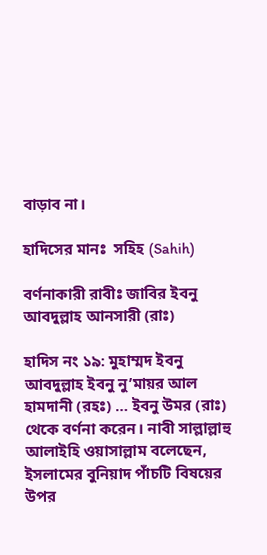বাড়াব না।

হাদিসের মানঃ  সহিহ (Sahih)

বর্ণনাকারী রাবীঃ জাবির ইবনু আবদুল্লাহ আনসারী (রাঃ)

হাদিস নং ১৯: মুহাম্মদ ইবনু আবদুল্লাহ ইবনু নু’মায়র আল হামদানী (রহঃ) … ইবনু উমর (রাঃ) থেকে বর্ণনা করেন। নাবী সাল্লাল্লাহু আলাইহি ওয়াসাল্লাম বলেছেন, ইসলামের বুনিয়াদ পাঁচটি বিষয়ের উপর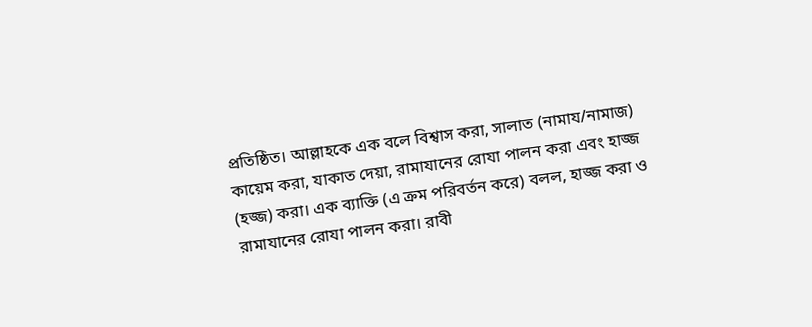প্রতিষ্ঠিত। আল্লাহকে এক বলে বিশ্বাস করা, সালাত (নামায/নামাজ) কায়েম করা, যাকাত দেয়া, রামাযানের রোযা পালন করা এবং হাজ্জ (হজ্জ) করা। এক ব্যাক্তি (এ ক্রম পরিবর্তন করে) বলল, হাজ্জ করা ও রামাযানের রোযা পালন করা। রাবী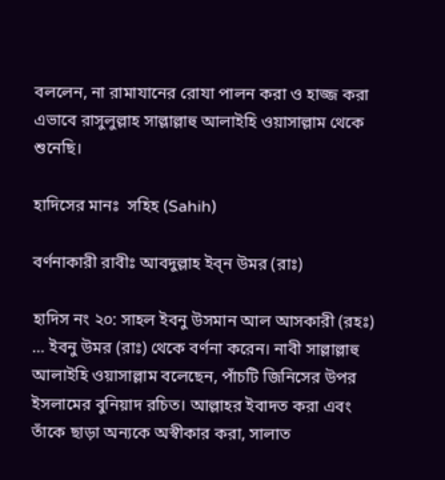বললেন, না রামাযানের রোযা পালন করা ও হাজ্জ করা এভাবে রাসুলুল্লাহ সাল্লাল্লাহু আলাইহি ওয়াসাল্লাম থেকে শুনেছি।

হাদিসের মানঃ  সহিহ (Sahih)

বর্ণনাকারী রাবীঃ আবদুল্লাহ ইব্‌ন উমর (রাঃ)

হাদিস নং ২০: সাহল ইবনু উসমান আল আসকারী (রহঃ) … ইবনু উমর (রাঃ) থেকে বর্ণনা করেন। নাবী সাল্লাল্লাহু আলাইহি ওয়াসাল্লাম বলেছেন, পাঁচটি জিনিসের উপর ইসলামের বুনিয়াদ রচিত। আল্লাহর ইবাদত করা এবং তাঁকে ছাড়া অন্যকে অস্বীকার করা, সালাত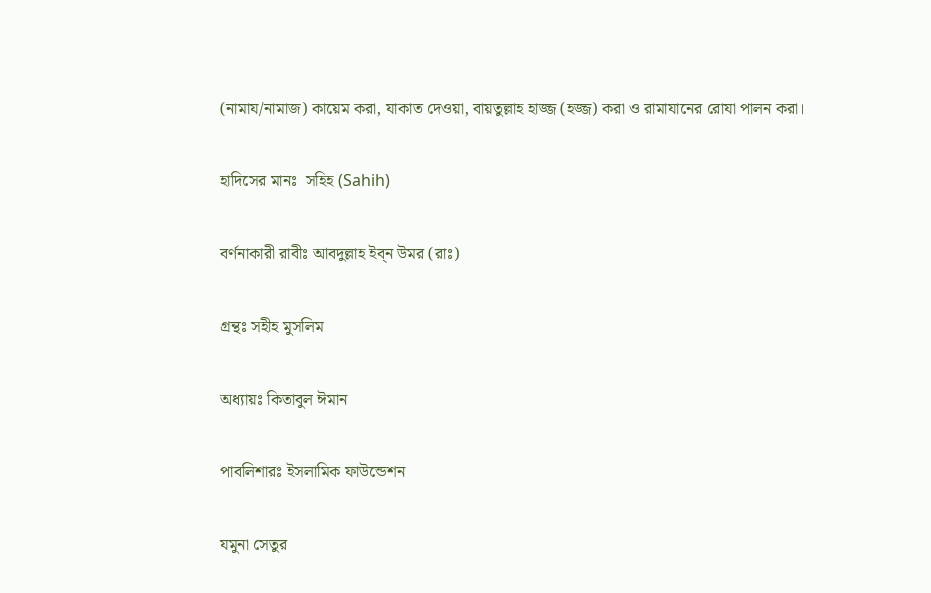(নামায/নামাজ) কায়েম করা, যাকাত দেওয়া, বায়তুল্লাহ হাজ্জ (হজ্জ) করা ও রামাযানের রোযা পালন করা।

হাদিসের মানঃ  সহিহ (Sahih)

বর্ণনাকারী রাবীঃ আবদুল্লাহ ইব্‌ন উমর (রাঃ)

গ্রন্থঃ সহীহ মুসলিম

অধ্যায়ঃ কিতাবুল ঈমান

পাবলিশারঃ ইসলামিক ফাউন্ডেশন

যমুনা সেতুর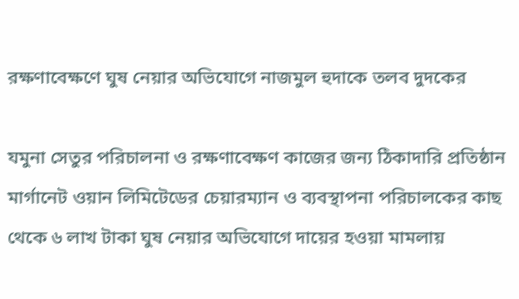রক্ষণাবেক্ষণে ঘুষ নেয়ার অভিযোগে নাজমুল হুদাকে তলব দুদকের

যমুনা সেতুর পরিচালনা ও রক্ষণাবেক্ষণ কাজের জন্য ঠিকাদারি প্রতিষ্ঠান মার্গানেট ওয়ান লিমিটেডের চেয়ারম্যান ও ব্যবস্থাপনা পরিচালকের কাছ থেকে ৬ লাখ টাকা ঘুষ নেয়ার অভিযোগে দায়ের হওয়া মামলায়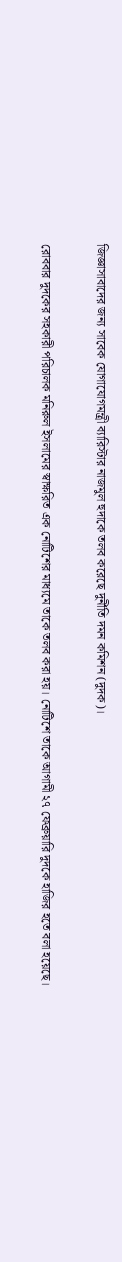জিজ্ঞাসাবাদের জন্য সাবেক যোগাযোগমন্ত্রী ব্যারিস্টার নাজমুল হুদাকে তলব করেছে দুর্নীতি দমন কমিশন (দুদক)।

রোববার দুদকের সহকারী পরিচালক মনিরুল ইসলামের স্বাক্ষরিত এক নোটিশের মাধ্যমে তাকে তলব করা হয়। নোটিশে তাকে আগামী ২৭ ফেব্রুয়ারি দুদকে হাজির হতে বলা হয়েছে।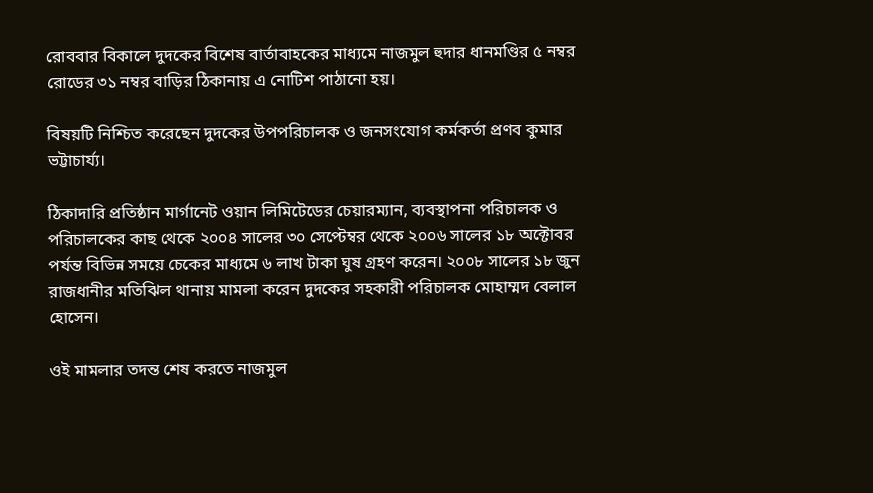রোববার বিকালে দুদকের বিশেষ বার্তাবাহকের মাধ্যমে নাজমুল হুদার ধানমণ্ডির ৫ নম্বর রোডের ৩১ নম্বর বাড়ির ঠিকানায় এ নোটিশ পাঠানো হয়।

বিষয়টি নিশ্চিত করেছেন দুদকের উপপরিচালক ও জনসংযোগ কর্মকর্তা প্রণব কুমার ভট্টাচার্য্য।

ঠিকাদারি প্রতিষ্ঠান মার্গানেট ওয়ান লিমিটেডের চেয়ারম্যান, ব্যবস্থাপনা পরিচালক ও পরিচালকের কাছ থেকে ২০০৪ সালের ৩০ সেপ্টেম্বর থেকে ২০০৬ সালের ১৮ অক্টোবর পর্যন্ত বিভিন্ন সময়ে চেকের মাধ্যমে ৬ লাখ টাকা ঘুষ গ্রহণ করেন। ২০০৮ সালের ১৮ জুন রাজধানীর মতিঝিল থানায় মামলা করেন দুদকের সহকারী পরিচালক মোহাম্মদ বেলাল হোসেন।

ওই মামলার তদন্ত শেষ করতে নাজমুল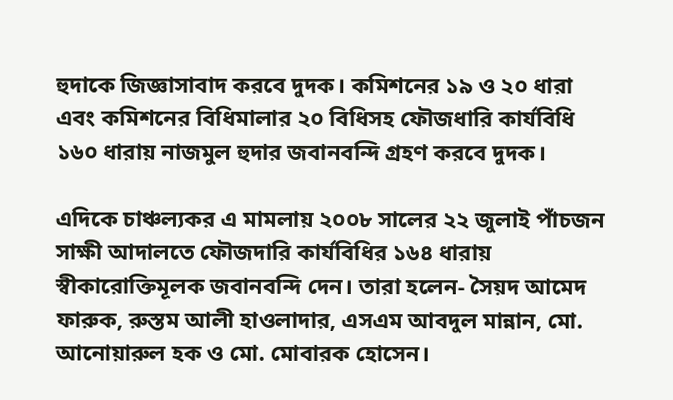হুদাকে জিজ্ঞাসাবাদ করবে দুদক। কমিশনের ১৯ ও ২০ ধারা এবং কমিশনের বিধিমালার ২০ বিধিসহ ফৌজধারি কার্যবিধি ১৬০ ধারায় নাজমুল হুদার জবানবন্দি গ্রহণ করবে দুদক।

এদিকে চাঞ্চল্যকর এ মামলায় ২০০৮ সালের ২২ জুলাই পাঁচজন সাক্ষী আদালতে ফৌজদারি কার্যবিধির ১৬৪ ধারায় স্বীকারোক্তিমূলক জবানবন্দি দেন। তারা হলেন- সৈয়দ আমেদ ফারুক, রুস্তম আলী হাওলাদার, এসএম আবদুল মান্নান, মো. আনোয়ারুল হক ও মো. মোবারক হোসেন।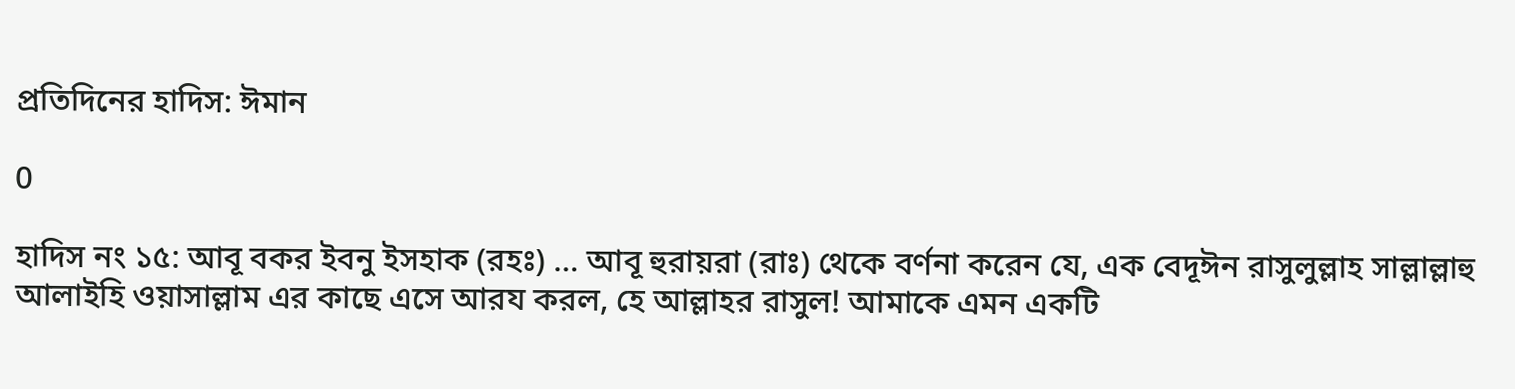প্রতিদিনের হাদিস: ঈমান

0

হাদিস নং ১৫: আবূ বকর ইবনু ইসহাক (রহঃ) … আবূ হুরায়রা (রাঃ) থেকে বর্ণনা করেন যে, এক বেদূঈন রাসুলুল্লাহ সাল্লাল্লাহু আলাইহি ওয়াসাল্লাম এর কাছে এসে আরয করল, হে আল্লাহর রাসুল! আমাকে এমন একটি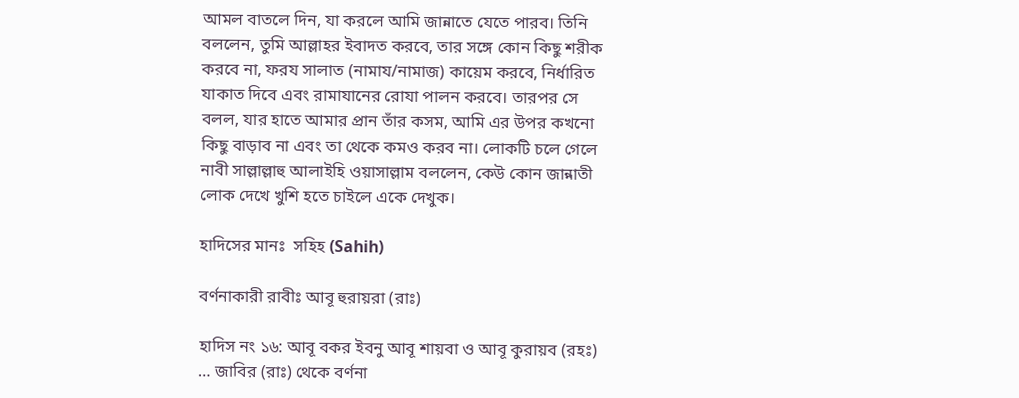আমল বাতলে দিন, যা করলে আমি জান্নাতে যেতে পারব। তিনি বললেন, তুমি আল্লাহর ইবাদত করবে, তার সঙ্গে কোন কিছু শরীক করবে না, ফরয সালাত (নামায/নামাজ) কায়েম করবে, নির্ধারিত যাকাত দিবে এবং রামাযানের রোযা পালন করবে। তারপর সে বলল, যার হাতে আমার প্রান তাঁর কসম, আমি এর উপর কখনো কিছু বাড়াব না এবং তা থেকে কমও করব না। লোকটি চলে গেলে নাবী সাল্লাল্লাহু আলাইহি ওয়াসাল্লাম বললেন, কেউ কোন জান্নাতী লোক দেখে খুশি হতে চাইলে একে দেখুক।

হাদিসের মানঃ  সহিহ (Sahih)

বর্ণনাকারী রাবীঃ আবূ হুরায়রা (রাঃ)

হাদিস নং ১৬: আবূ বকর ইবনু আবূ শায়বা ও আবূ কুরায়ব (রহঃ) … জাবির (রাঃ) থেকে বর্ণনা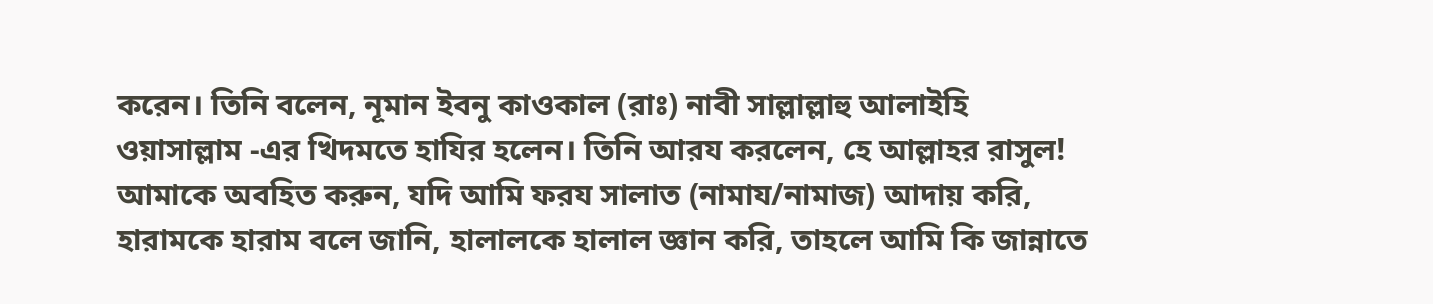করেন। তিনি বলেন, নূমান ইবনু কাওকাল (রাঃ) নাবী সাল্লাল্লাহু আলাইহি ওয়াসাল্লাম -এর খিদমতে হাযির হলেন। তিনি আরয করলেন, হে আল্লাহর রাসুল! আমাকে অবহিত করুন, যদি আমি ফরয সালাত (নামায/নামাজ) আদায় করি, হারামকে হারাম বলে জানি, হালালকে হালাল জ্ঞান করি, তাহলে আমি কি জান্নাতে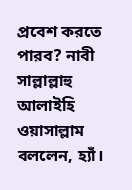প্রবেশ করতে পারব? নাবী সাল্লাল্লাহু আলাইহি ওয়াসাল্লাম বললেন, হ্যাঁ।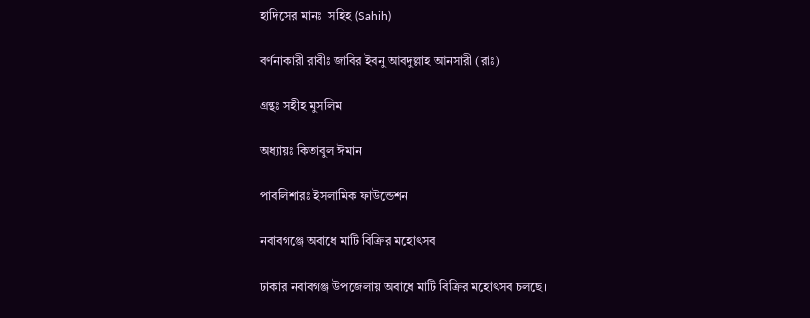হাদিসের মানঃ  সহিহ (Sahih)

বর্ণনাকারী রাবীঃ জাবির ইবনু আবদুল্লাহ আনসারী (রাঃ)

গ্রন্থঃ সহীহ মুসলিম

অধ্যায়ঃ কিতাবুল ঈমান

পাবলিশারঃ ইসলামিক ফাউন্ডেশন

নবাবগঞ্জে অবাধে মাটি বিক্রির মহোৎসব

ঢাকার নবাবগঞ্জ উপজেলায় অবাধে মাটি বিক্রির মহোৎসব চলছে।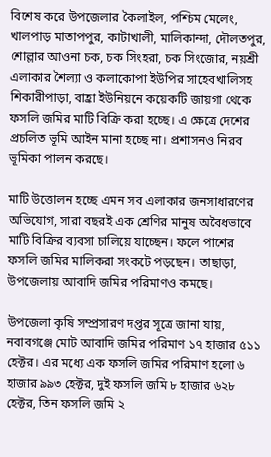বিশেষ করে উপজেলার কৈলাইল, পশ্চিম মেলেং, খালপাড় মাতাপপুর, কাটাখালী, মালিকান্দা, দৌলতপুর, শোল্লার আওনা চক, চক সিংহরা, চক সিংজোর, নয়শ্রী এলাকার শৈল্যা ও কলাকোপা ইউপির সাহেবখালিসহ শিকারীপাড়া, বাহ্রা ইউনিয়নে কয়েকটি জায়গা থেকে ফসলি জমির মাটি বিক্রি করা হচ্ছে। এ ক্ষেত্রে দেশের প্রচলিত ভূমি আইন মানা হচ্ছে না। প্রশাসনও নিরব ভূমিকা পালন করছে।

মাটি উত্তোলন হচ্ছে এমন সব এলাকার জনসাধারণের অভিযোগ, সারা বছরই এক শ্রেণির মানুষ অবৈধভাবে মাটি বিক্রির ব্যবসা চালিয়ে যাচ্ছেন। ফলে পাশের ফসলি জমির মালিকরা সংকটে পড়ছেন। তাছাড়া, উপজেলায় আবাদি জমির পরিমাণও কমছে।

উপজেলা কৃষি সম্প্রসারণ দপ্তর সূত্রে জানা যায়, নবাবগঞ্জে মোট আবাদি জমির পরিমাণ ১৭ হাজার ৫১১ হেক্টর। এর মধ্যে এক ফসলি জমির পরিমাণ হলো ৬ হাজার ৯৯৩ হেক্টর, দুই ফসলি জমি ৮ হাজার ৬২৮ হেক্টর, তিন ফসলি জমি ২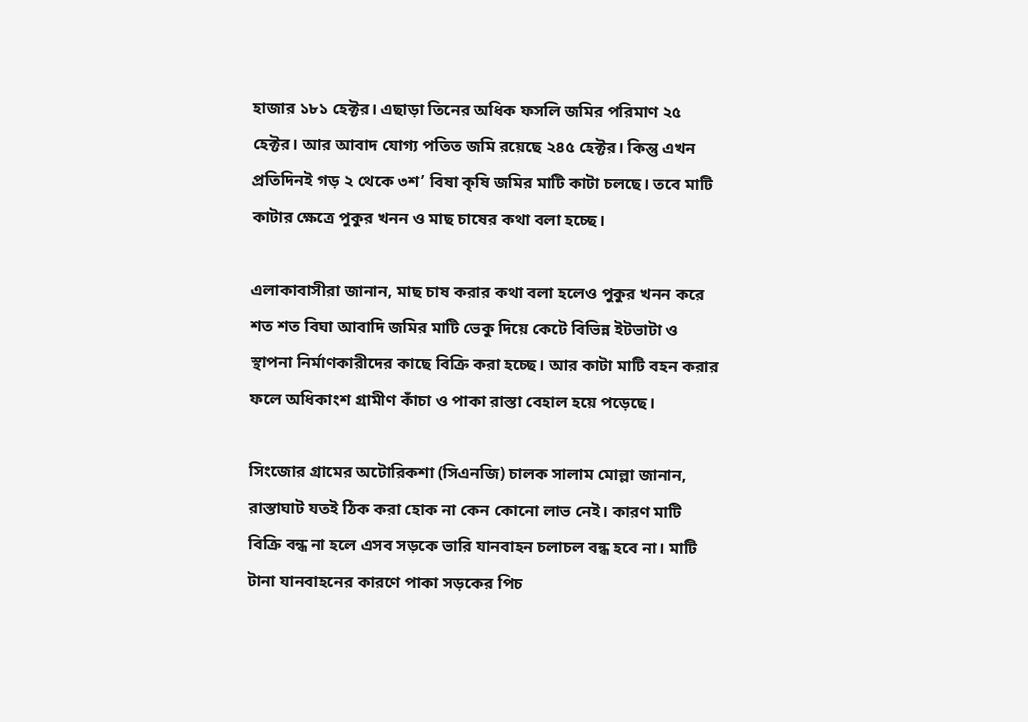হাজার ১৮১ হেক্টর। এছাড়া তিনের অধিক ফসলি জমির পরিমাণ ২৫ হেক্টর। আর আবাদ যোগ্য পতিত জমি রয়েছে ২৪৫ হেক্টর। কিন্তু এখন প্রতিদিনই গড় ২ থেকে ৩শ’ বিষা কৃষি জমির মাটি কাটা চলছে। তবে মাটি কাটার ক্ষেত্রে পুকুর খনন ও মাছ চাষের কথা বলা হচ্ছে।

এলাকাবাসীরা জানান, মাছ চাষ করার কথা বলা হলেও পুকুর খনন করে শত শত বিঘা আবাদি জমির মাটি ভেকু দিয়ে কেটে বিভিন্ন ইটভাটা ও স্থাপনা নির্মাণকারীদের কাছে বিক্রি করা হচ্ছে। আর কাটা মাটি বহন করার ফলে অধিকাংশ গ্রামীণ কাঁচা ও পাকা রাস্তা বেহাল হয়ে পড়েছে।

সিংজোর গ্রামের অটোরিকশা (সিএনজি) চালক সালাম মোল্লা জানান, রাস্তাঘাট যতই ঠিক করা হোক না কেন কোনো লাভ নেই। কারণ মাটি বিক্রি বন্ধ না হলে এসব সড়কে ভারি যানবাহন চলাচল বন্ধ হবে না। মাটি টানা যানবাহনের কারণে পাকা সড়কের পিচ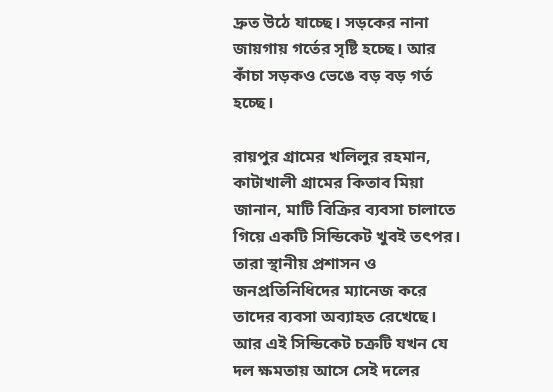দ্রুত উঠে যাচ্ছে। সড়কের নানা জায়গায় গর্তের সৃষ্টি হচ্ছে। আর কাঁচা সড়কও ভেঙে বড় বড় গর্ত হচ্ছে।

রায়পুর গ্রামের খলিলুর রহমান, কাটাখালী গ্রামের কিতাব মিয়া জানান, মাটি বিক্রির ব্যবসা চালাতে গিয়ে একটি সিন্ডিকেট খুবই তৎপর। তারা স্থানীয় প্রশাসন ও জনপ্রতিনিধিদের ম্যানেজ করে তাদের ব্যবসা অব্যাহত রেখেছে। আর এই সিন্ডিকেট চক্রটি যখন যে দল ক্ষমতায় আসে সেই দলের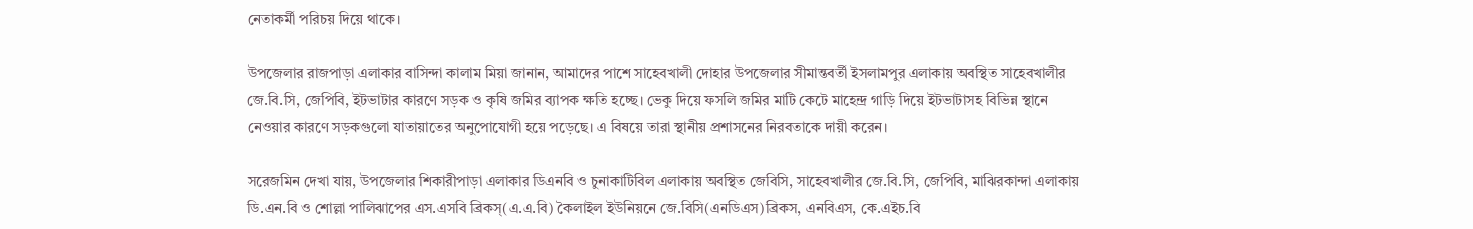নেতাকর্মী পরিচয় দিয়ে থাকে।

উপজেলার রাজপাড়া এলাকার বাসিন্দা কালাম মিয়া জানান, আমাদের পাশে সাহেবখালী দোহার উপজেলার সীমান্তবর্তী ইসলামপুর এলাকায় অবস্থিত সাহেবখালীর জে.বি.সি, জেপিবি, ইটভাটার কারণে সড়ক ও কৃষি জমির ব্যাপক ক্ষতি হচ্ছে। ভেকু দিয়ে ফসলি জমির মাটি কেটে মাহেন্দ্র গাড়ি দিয়ে ইটভাটাসহ বিভিন্ন স্থানে নেওয়ার কারণে সড়কগুলো যাতায়াতের অনুপোযোগী হয়ে পড়েছে। এ বিষয়ে তারা স্থানীয় প্রশাসনের নিরবতাকে দায়ী করেন।

সরেজমিন দেখা যায়, উপজেলার শিকারীপাড়া এলাকার ডিএনবি ও চুনাকাটিবিল এলাকায় অবস্থিত জেবিসি, সাহেবখালীর জে.বি.সি, জেপিবি, মাঝিরকান্দা এলাকায় ডি.এন.বি ও শোল্লা পালিঝাপের এস.এসবি ব্রিকস্(এ.এ.বি) কৈলাইল ইউনিয়নে জে.বিসি(এনডিএস)ব্রিকস, এনবিএস, কে.এইচ.বি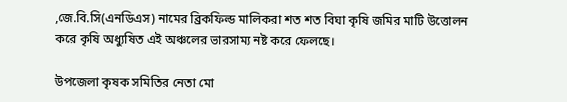,জে.বি.সি(এনডিএস) নামের ব্রিকফিল্ড মালিকরা শত শত বিঘা কৃষি জমির মাটি উত্তোলন করে কৃষি অধ্যুষিত এই অঞ্চলের ভারসাম্য নষ্ট করে ফেলছে।

উপজেলা কৃষক সমিতির নেতা মো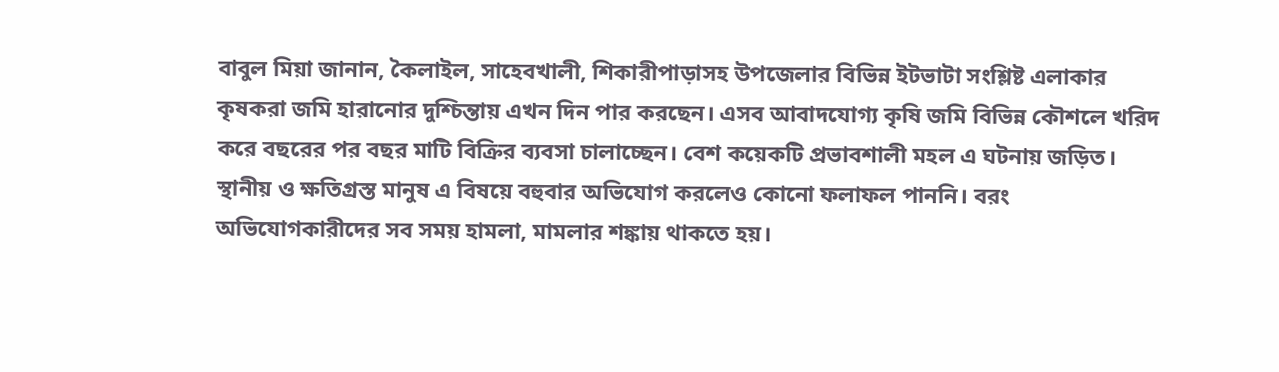বাবুল মিয়া জানান, কৈলাইল, সাহেবখালী, শিকারীপাড়াসহ উপজেলার বিভিন্ন ইটভাটা সংশ্লিষ্ট এলাকার কৃষকরা জমি হারানোর দুশ্চিন্তায় এখন দিন পার করছেন। এসব আবাদযোগ্য কৃষি জমি বিভিন্ন কৌশলে খরিদ করে বছরের পর বছর মাটি বিক্রির ব্যবসা চালাচ্ছেন। বেশ কয়েকটি প্রভাবশালী মহল এ ঘটনায় জড়িত। স্থানীয় ও ক্ষতিগ্রস্ত মানুষ এ বিষয়ে বহুবার অভিযোগ করলেও কোনো ফলাফল পাননি। বরং অভিযোগকারীদের সব সময় হামলা, মামলার শঙ্কায় থাকতে হয়।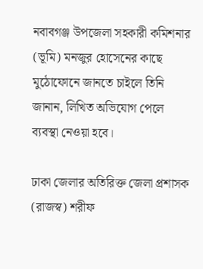নবাবগঞ্জ উপজেলা সহকারী কমিশনার (ভূমি) মনজুর হোসেনের কাছে মুঠোফোনে জানতে চাইলে তিনি জানান, লিখিত অভিযোগ পেলে ব্যবস্থা নেওয়া হবে।

ঢাকা জেলার অতিরিক্ত জেলা প্রশাসক (রাজস্ব) শরীফ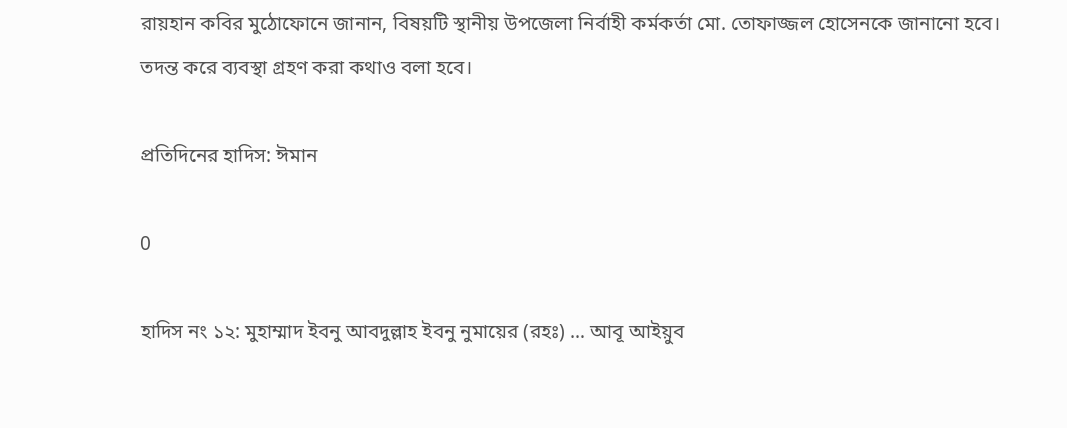রায়হান কবির মুঠোফোনে জানান, বিষয়টি স্থানীয় উপজেলা নির্বাহী কর্মকর্তা মো. তোফাজ্জল হোসেনকে জানানো হবে। তদন্ত করে ব্যবস্থা গ্রহণ করা কথাও বলা হবে।

প্রতিদিনের হাদিস: ঈমান

0

হাদিস নং ১২: মুহাম্মাদ ইবনু আবদুল্লাহ ইবনু নুমায়ের (রহঃ) … আবূ আইয়ুব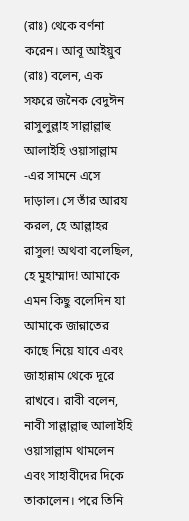(রাঃ) থেকে বর্ণনা করেন। আবূ আইয়ুব (রাঃ) বলেন, এক সফরে জনৈক বেদুঈন রাসুলুল্লাহ সাল্লাল্লাহু আলাইহি ওয়াসাল্লাম -এর সামনে এসে দাড়াল। সে তাঁর আরয করল, হে আল্লাহর রাসুল! অথবা বলেছিল, হে মুহাম্মাদ! আমাকে এমন কিছু বলেদিন যা আমাকে জান্নাতের কাছে নিয়ে যাবে এবং জাহান্নাম থেকে দূরে রাখবে। রাবী বলেন, নাবী সাল্লাল্লাহু আলাইহি ওয়াসাল্লাম থামলেন এবং সাহাবীদের দিকে তাকালেন। পরে তিনি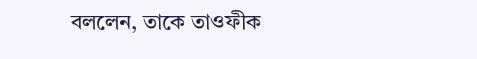বললেন, তাকে তাওফীক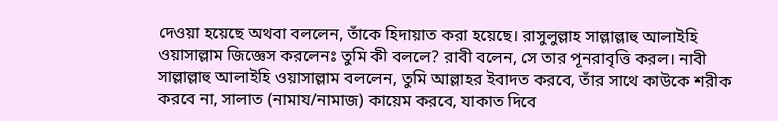দেওয়া হয়েছে অথবা বললেন, তাঁকে হিদায়াত করা হয়েছে। রাসুলুল্লাহ সাল্লাল্লাহু আলাইহি ওয়াসাল্লাম জিজ্ঞেস করলেনঃ তুমি কী বললে? রাবী বলেন, সে তার পূনরাবৃত্তি করল। নাবী সাল্লাল্লাহু আলাইহি ওয়াসাল্লাম বললেন, তুমি আল্লাহর ইবাদত করবে, তাঁর সাথে কাউকে শরীক করবে না, সালাত (নামায/নামাজ) কায়েম করবে, যাকাত দিবে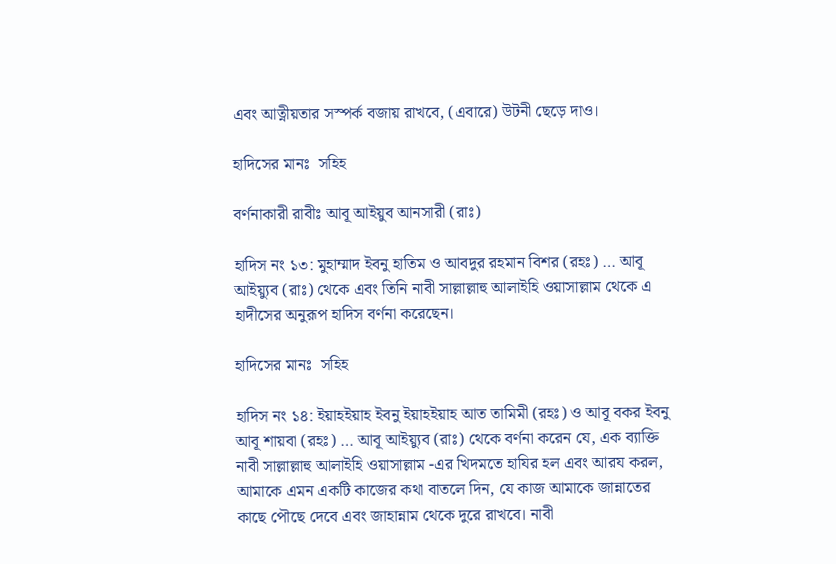এবং আত্নীয়তার সস্পর্ক বজায় রাখবে, (এবারে) উটনী ছেড়ে দাও।

হাদিসের মানঃ  সহিহ

বর্ণনাকারী রাবীঃ আবূ আইয়ুব আনসারী (রাঃ)

হাদিস নং ১৩: মুহাম্মাদ ইবনু হাতিম ও আবদুর রহমান বিশর (রহঃ) … আবূ আইয়্যুব (রাঃ) থেকে এবং তিনি নাবী সাল্লাল্লাহু আলাইহি ওয়াসাল্লাম থেকে এ হাদীসের অনুরূপ হাদিস বর্ণনা করেছেন।

হাদিসের মানঃ  সহিহ

হাদিস নং ১৪: ইয়াহইয়াহ ইবনু ইয়াহইয়াহ আত তামিমী (রহঃ) ও আবূ বকর ইবনু আবূ শায়বা (রহঃ) … আবূ আইয়্যুব (রাঃ) থেকে বর্ণনা করেন যে, এক ব্যাক্তি নাবী সাল্লাল্লাহু আলাইহি ওয়াসাল্লাম -এর খিদমতে হাযির হল এবং আরয করল, আমাকে এমন একটি কাজের কথা বাতলে দিন, যে কাজ আমাকে জান্নাতের কাছে পৌছে দেবে এবং জাহান্নাম থেকে দুরে রাখবে। নাবী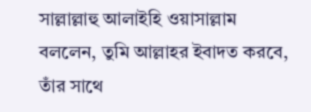সাল্লাল্লাহু আলাইহি ওয়াসাল্লাম বললেন, তুমি আল্লাহর ইবাদত করবে, তাঁর সাথে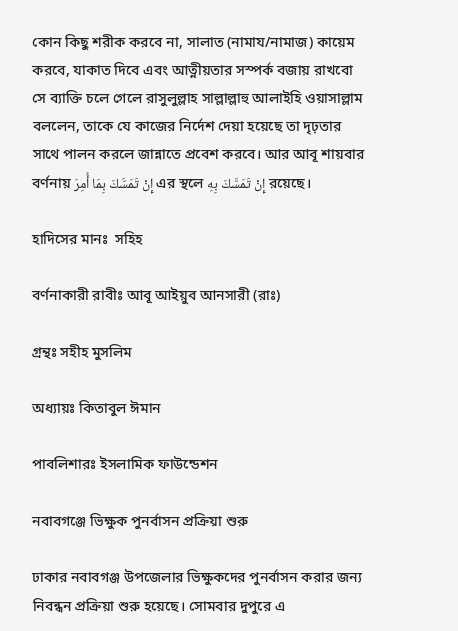কোন কিছু শরীক করবে না, সালাত (নামায/নামাজ) কায়েম করবে, যাকাত দিবে এবং আত্নীয়তার সস্পর্ক বজায় রাখবো সে ব্যাক্তি চলে গেলে রাসুলুল্লাহ সাল্লাল্লাহু আলাইহি ওয়াসাল্লাম বললেন, তাকে যে কাজের নির্দেশ দেয়া হয়েছে তা দৃঢ়তার সাথে পালন করলে জান্নাতে প্রবেশ করবে। আর আবূ শায়বার বর্ণনায় إِنْ تَمَسَّكَ بِمَا أُمِرَ এর স্থলে إِنْ تَمَسَّكَ بِهِ রয়েছে।

হাদিসের মানঃ  সহিহ

বর্ণনাকারী রাবীঃ আবূ আইয়ুব আনসারী (রাঃ)

গ্রন্থঃ সহীহ মুসলিম

অধ্যায়ঃ কিতাবুল ঈমান

পাবলিশারঃ ইসলামিক ফাউন্ডেশন

নবাবগঞ্জে ভিক্ষুক পুনর্বাসন প্রক্রিয়া শুরু

ঢাকার নবাবগঞ্জ উপজেলার ভিক্ষুকদের পুনর্বাসন করার জন্য নিবন্ধন প্রক্রিয়া শুরু হয়েছে। সোমবার দুপুরে এ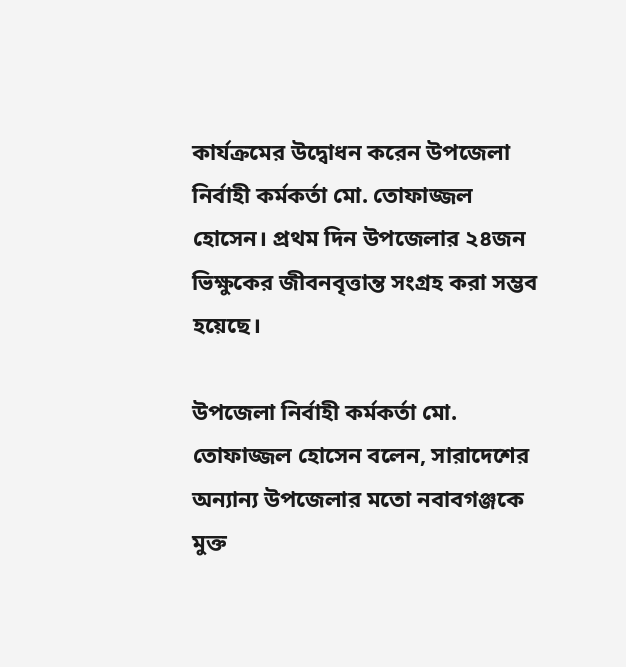কার্যক্রমের উদ্বোধন করেন উপজেলা নির্বাহী কর্মকর্তা মো. তোফাজ্জল হোসেন। প্রথম দিন উপজেলার ২৪জন ভিক্ষুকের জীবনবৃত্তান্ত সংগ্রহ করা সম্ভব হয়েছে।

উপজেলা নির্বাহী কর্মকর্তা মো. তোফাজ্জল হোসেন বলেন, সারাদেশের অন্যান্য উপজেলার মতো নবাবগঞ্জকে মুক্ত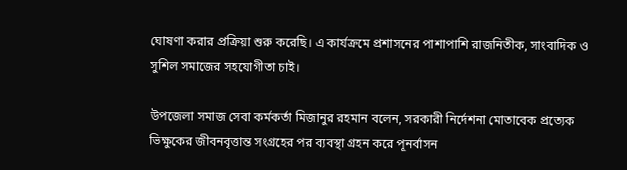ঘোষণা করার প্রক্রিয়া শুরু করেছি। এ কার্যক্রমে প্রশাসনের পাশাপাশি রাজনিতীক, সাংবাদিক ও সুশিল সমাজের সহযোগীতা চাই।

উপজেলা সমাজ সেবা কর্মকর্তা মিজানুর রহমান বলেন, সরকারী নির্দেশনা মোতাবেক প্রত্যেক ভিক্ষুকের জীবনবৃত্তান্ত সংগ্রহের পর ব্যবস্থা গ্রহন করে পূনর্বাসন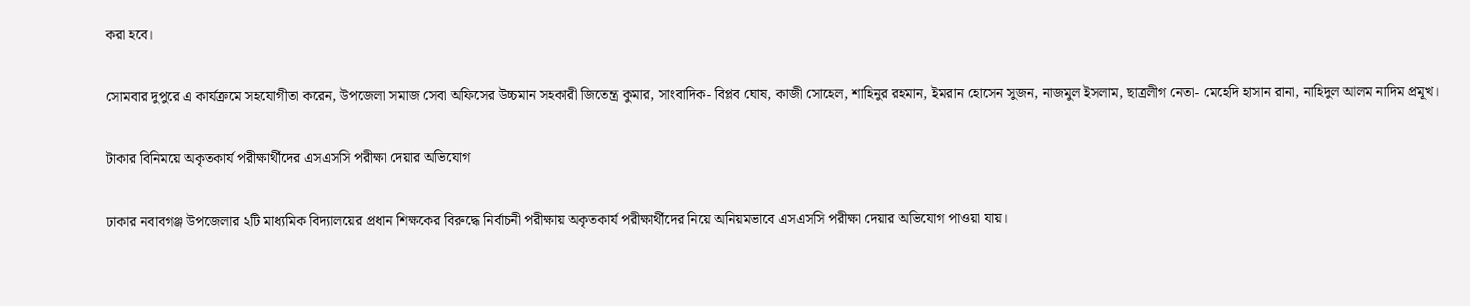করা হবে।

সোমবার দুপুরে এ কার্যক্রমে সহযোগীতা করেন, উপজেলা সমাজ সেবা অফিসের উচ্চমান সহকারী জিতেন্ত্র কুমার, সাংবাদিক- বিপ্লব ঘোষ, কাজী সোহেল, শাহিনুর রহমান, ইমরান হোসেন সুজন, নাজমুল ইসলাম, ছাত্রলীগ নেতা- মেহেদি হাসান রানা, নাহিদুল আলম নাদিম প্রমূখ।

টাকার বিনিময়ে অকৃতকার্য পরীক্ষার্থীদের এসএসসি পরীক্ষা দেয়ার অভিযোগ

ঢাকার নবাবগঞ্জ উপজেলার ২টি মাধ্যমিক বিদ্যালয়ের প্রধান শিক্ষকের বিরুদ্ধে নির্বাচনী পরীক্ষায় অকৃতকার্য পরীক্ষার্থীদের নিয়ে অনিয়মভাবে এসএসসি পরীক্ষা দেয়ার অভিযোগ পাওয়া যায়।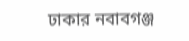ঢাকার নবাবগঞ্জ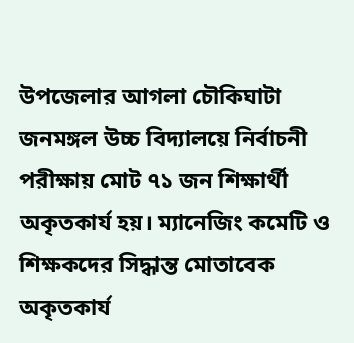উপজেলার আগলা চৌকিঘাটা জনমঙ্গল উচ্চ বিদ্যালয়ে নির্বাচনী পরীক্ষায় মোট ৭১ জন শিক্ষার্থী অকৃতকার্য হয়। ম্যানেজিং কমেটি ও শিক্ষকদের সিদ্ধান্ত মোতাবেক অকৃতকার্য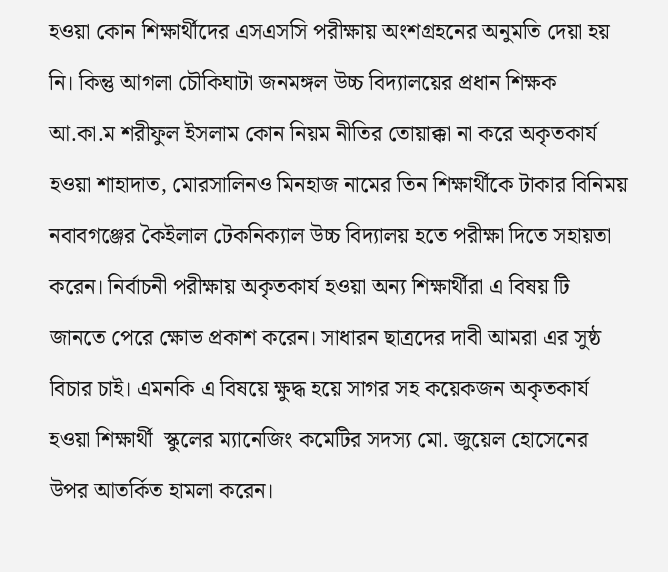হওয়া কোন শিক্ষার্থীদের এসএসসি পরীক্ষায় অংশগ্রহনের অনুমতি দেয়া হয় নি। কিন্তু আগলা চৌকিঘাটা জনমঙ্গল উচ্চ বিদ্যালয়ের প্রধান শিক্ষক  আ.কা.ম শরীফুল ইসলাম কোন নিয়ম নীতির তোয়াক্কা না করে অকৃতকার্য হওয়া শাহাদাত, মোরসালিনও মিনহাজ নামের তিন শিক্ষার্থীকে টাকার বিনিময় নবাবগঞ্জের কৈইলাল টেকনিক্যাল উচ্চ বিদ্যালয় হতে পরীক্ষা দিতে সহায়তা করেন। নির্বাচনী পরীক্ষায় অকৃতকার্য হওয়া অন্য শিক্ষার্থীরা এ বিষয় টি জানতে পেরে ক্ষোভ প্রকাশ করেন। সাধারন ছাত্রদের দাবী আমরা এর সুষ্ঠ বিচার চাই। এমনকি এ বিষয়ে ক্ষুদ্ধ হয়ে সাগর সহ কয়েকজন অকৃতকার্য হওয়া শিক্ষার্থী  স্কুলের ম্যানেজিং কমেটির সদস্য মো. জুয়েল হোসেনের উপর আতর্কিত হামলা করেন।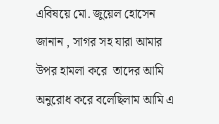এবিষয়ে মো. জুয়েল হোসেন জানান , সাগর সহ যারা আমার উপর হামলা করে  তাদের আমি অনুরোধ করে বলেছিলাম আমি এ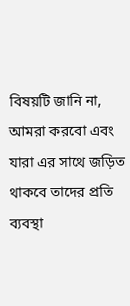বিষয়টি জানি না, আমরা করবো এবং যারা এর সাথে জড়িত থাকবে তাদের প্রতি ব্যবস্থা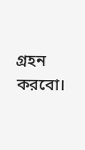গ্রহন করবো।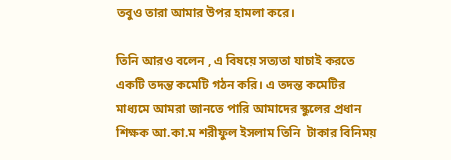তবুও তারা আমার উপর হামলা করে।

তিনি আরও বলেন , এ বিষয়ে সত্যতা যাচাই করতে  একটি তদন্ত কমেটি গঠন করি। এ তদন্ত কমেটির মাধ্যমে আমরা জানতে পারি আমাদের স্কুলের প্রধান শিক্ষক আ.কা.ম শরীফুল ইসলাম তিনি  টাকার বিনিময়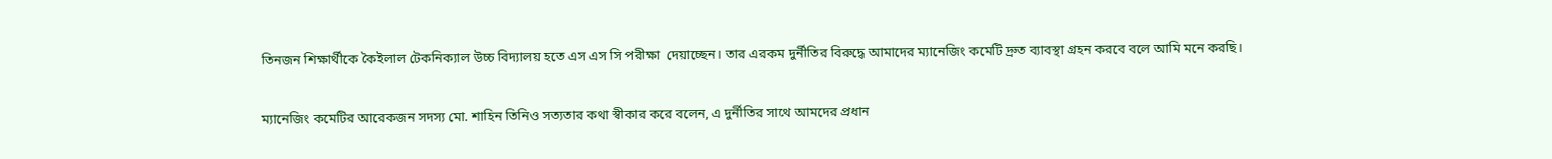তিনজন শিক্ষার্থীকে কৈইলাল টেকনিক্যাল উচ্চ বিদ্যালয় হতে এস এস সি পরীক্ষা  দেয়াচ্ছেন। তার এরকম দুর্নীতির বিরুদ্ধে আমাদের ম্যানেজিং কমেটি দ্রুত ব্যাবস্থা গ্রহন করবে বলে আমি মনে করছি।

ম্যানেজিং কমেটির আরেকজন সদস্য মো. শাহিন তিনিও সত্যতার কথা স্বীকার করে বলেন, এ দুর্নীতির সাথে আমদের প্রধান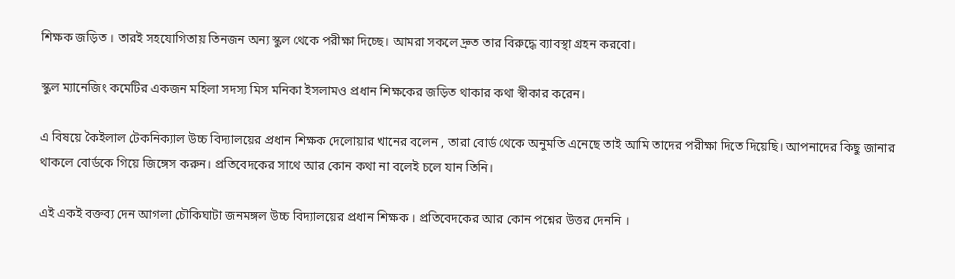শিক্ষক জড়িত । তারই সহযোগিতায় তিনজন অন্য স্কুল থেকে পরীক্ষা দিচ্ছে। আমরা সকলে দ্রুত তার বিরুদ্ধে ব্যাবস্থা গ্রহন করবো।

স্কুল ম্যানেজিং কমেটির একজন মহিলা সদস্য মিস মনিকা ইসলামও প্রধান শিক্ষকের জড়িত থাকার কথা স্বীকার করেন।

এ বিষয়ে কৈইলাল টেকনিক্যাল উচ্চ বিদ্যালয়ের প্রধান শিক্ষক দেলোয়ার খানের বলেন , তারা বোর্ড থেকে অনুমতি এনেছে তাই আমি তাদের পরীক্ষা দিতে দিয়েছি। আপনাদের কিছু জানার থাকলে বোর্ডকে গিয়ে জিঙ্গেস করুন। প্রতিবেদকের সাথে আর কোন কথা না বলেই চলে যান তিনি।

এই একই বক্তব্য দেন আগলা চৌকিঘাটা জনমঙ্গল উচ্চ বিদ্যালয়ের প্রধান শিক্ষক । প্রতিবেদকের আর কোন পশ্নের উত্তর দেননি ।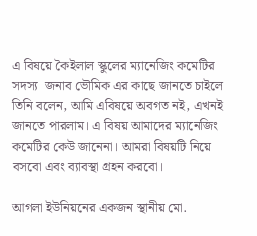এ বিষয়ে কৈইলাল স্কুলের ম্যানেজিং কমেটির সদস্য  জনাব ভৌমিক এর কাছে জানতে চাইলে তিনি বলেন, আমি এবিষয়ে অবগত নই, এখনই জানতে পারলাম। এ বিষয় আমাদের ম্যানেজিং কমেটির কেউ জানেনা। আমরা বিষয়টি নিয়ে বসবো এবং ব্যাবস্থা গ্রহন করবো।

আগলা ইউনিয়নের একজন স্থানীয় মো.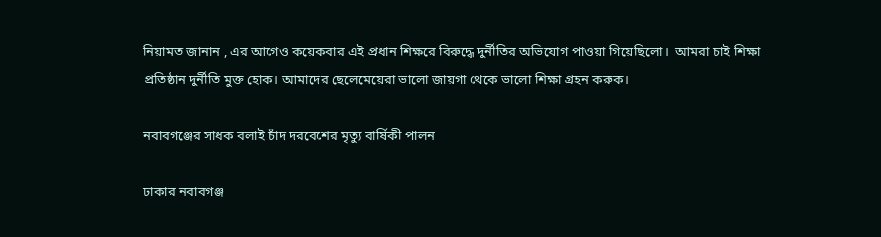নিয়ামত জানান , এর আগেও কয়েকবার এই প্রধান শিক্ষরে বিরুদ্ধে দুর্নীতির অভিযোগ পাওয়া গিয়েছিলো।  আমরা চাই শিক্ষা প্রতিষ্ঠান দুর্নীতি মুক্ত হোক। আমাদের ছেলেমেয়েরা ভালো জায়গা থেকে ভালো শিক্ষা গ্রহন করুক।

নবাবগঞ্জের সাধক বলাই চাঁদ দরবেশের মৃত্যু বার্ষিকী পালন

ঢাকার নবাবগঞ্জ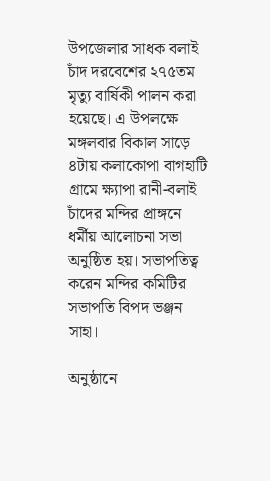উপজেলার সাধক বলাই চাঁদ দরবেশের ২৭৫তম মৃত্যু বার্ষিকী পালন করা হয়েছে। এ উপলক্ষে মঙ্গলবার বিকাল সাড়ে ৪টায় কলাকোপা বাগহাটি গ্রামে ক্ষ্যাপা রানী-বলাই চাঁদের মন্দির প্রাঙ্গনে ধর্মীয় আলোচনা সভা অনুষ্ঠিত হয়। সভাপতিত্ব করেন মন্দির কমিটির সভাপতি বিপদ ভঞ্জন সাহা।

অনুষ্ঠানে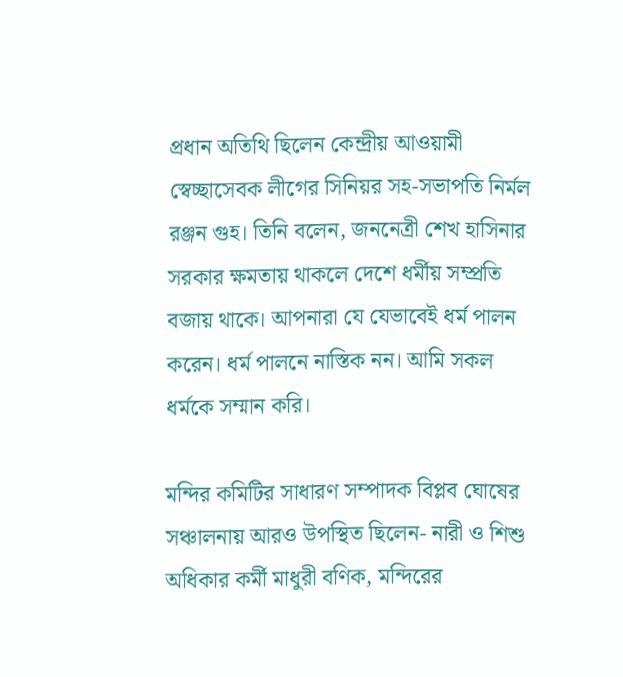প্রধান অতিথি ছিলেন কেন্দ্রীয় আওয়ামী স্বেচ্ছাসেবক লীগের সিনিয়র সহ-সভাপতি নির্মল রঞ্জন গুহ। তিনি বলেন, জননেত্রী শেখ হাসিনার সরকার ক্ষমতায় থাকলে দেশে ধর্মীয় সম্প্রতি বজায় থাকে। আপনারা যে যেভাবেই ধর্ম পালন করেন। ধর্ম পালনে নাস্তিক নন। আমি সকল ধর্মকে সম্মান করি।

মন্দির কমিটির সাধারণ সম্পাদক বিপ্লব ঘোষের সঞ্চালনায় আরও উপস্থিত ছিলেন- নারী ও শিশু অধিকার কর্মী মাধুরী বণিক, মন্দিরের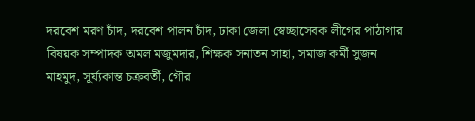দরবেশ মরণ চাঁদ, দরবেশ পালন চাঁদ, ঢাকা জেলা স্বেচ্ছাসেবক লীগের পাঠাগার বিষয়ক সম্পাদক অমল মজুমদার, শিক্ষক সনাতন সাহা, সমাজ কর্মী সুজন মাহমুদ, সূর্য্যকান্ত চক্রবর্তী, গৌর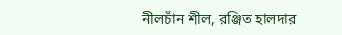নীলচাঁন শীল, রঞ্জিত হালদার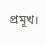প্রমূখ।